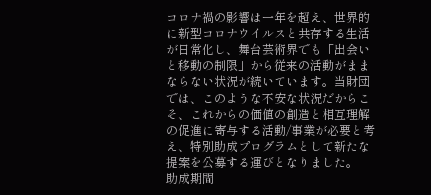コロナ禍の影響は一年を超え、世界的に新型コロナウイルスと共存する生活が日常化し、舞台芸術界でも「出会いと移動の制限」から従来の活動がままならない状況が続いています。当財団では、このような不安な状況だからこそ、これからの価値の創造と相互理解の促進に寄与する活動/事業が必要と考え、特別助成プログラムとして新たな提案を公募する運びとなりました。
助成期間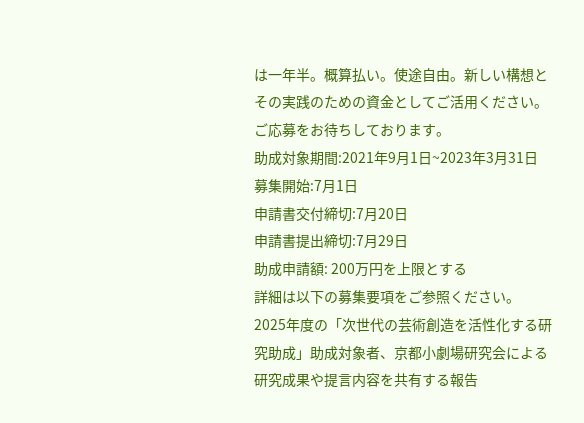は一年半。概算払い。使途自由。新しい構想とその実践のための資金としてご活用ください。ご応募をお待ちしております。
助成対象期間:2021年9月1日~2023年3月31日
募集開始:7月1日
申請書交付締切:7月20日
申請書提出締切:7月29日
助成申請額: 200万円を上限とする
詳細は以下の募集要項をご参照ください。
2025年度の「次世代の芸術創造を活性化する研究助成」助成対象者、京都小劇場研究会による研究成果や提言内容を共有する報告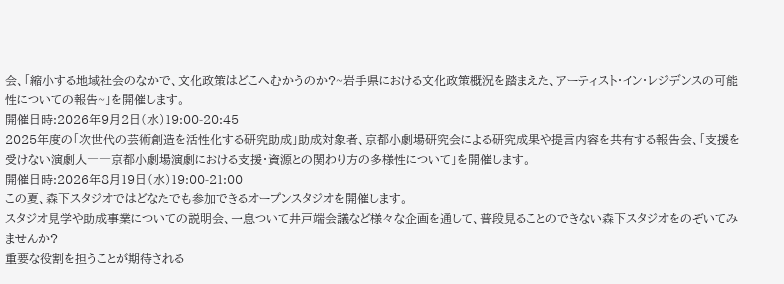会、「縮小する地域社会のなかで、文化政策はどこへむかうのか?~岩手県における文化政策概況を踏まえた、アーティスト・イン・レジデンスの可能性についての報告~」を開催します。
開催日時:2026年9月2日(水)19:00-20:45
2025年度の「次世代の芸術創造を活性化する研究助成」助成対象者、京都小劇場研究会による研究成果や提言内容を共有する報告会、「支援を受けない演劇人――京都小劇場演劇における支援・資源との関わり方の多様性について」を開催します。
開催日時:2026年8月19日(水)19:00-21:00
この夏、森下スタジオではどなたでも参加できるオープンスタジオを開催します。
スタジオ見学や助成事業についての説明会、一息ついて井戸端会議など様々な企画を通して、普段見ることのできない森下スタジオをのぞいてみませんか?
重要な役割を担うことが期待される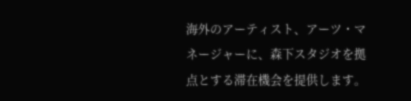海外のアーティスト、アーツ・マネージャーに、森下スタジオを拠点とする滞在機会を提供します。